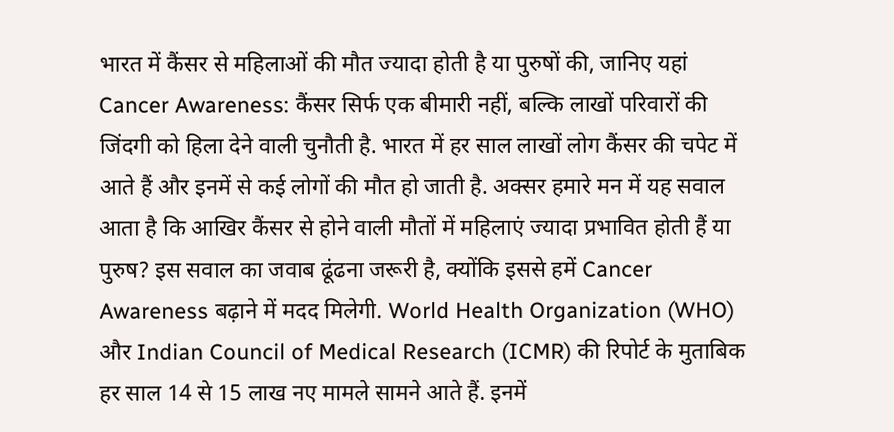भारत में कैंसर से महिलाओं की मौत ज्यादा होती है या पुरुषों की, जानिए यहां
Cancer Awareness: कैंसर सिर्फ एक बीमारी नहीं, बल्कि लाखों परिवारों की जिंदगी को हिला देने वाली चुनौती है. भारत में हर साल लाखों लोग कैंसर की चपेट में आते हैं और इनमें से कई लोगों की मौत हो जाती है. अक्सर हमारे मन में यह सवाल आता है कि आखिर कैंसर से होने वाली मौतों में महिलाएं ज्यादा प्रभावित होती हैं या पुरुष? इस सवाल का जवाब ढूंढना जरूरी है, क्योंकि इससे हमें Cancer Awareness बढ़ाने में मदद मिलेगी. World Health Organization (WHO) और Indian Council of Medical Research (ICMR) की रिपोर्ट के मुताबिक हर साल 14 से 15 लाख नए मामले सामने आते हैं. इनमें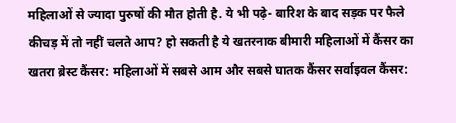महिलाओं से ज्यादा पुरुषों की मौत होती है. ये भी पढ़े- बारिश के बाद सड़क पर फैले कीचड़ में तो नहीं चलते आप? हो सकती है ये खतरनाक बीमारी महिलाओं में कैंसर का खतरा ब्रेस्ट कैंसर: महिलाओं में सबसे आम और सबसे घातक कैंसर सर्वाइवल कैंसर: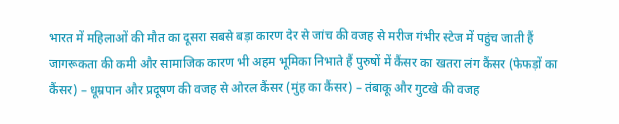भारत में महिलाओं की मौत का दूसरा सबसे बड़ा कारण देर से जांच की वजह से मरीज गंभीर स्टेज में पहुंच जाती हैं जागरूकता की कमी और सामाजिक कारण भी अहम भूमिका निभाते हैं पुरुषों में कैंसर का खतरा लंग कैंसर (फेफड़ों का कैंसर) – धूम्रपान और प्रदूषण की वजह से ओरल कैंसर (मुंह का कैंसर) – तंबाकू और गुटखे की वजह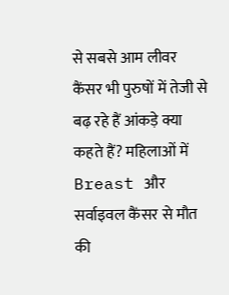से सबसे आम लीवर कैंसर भी पुरुषों में तेजी से बढ़ रहे हैं आंकड़े क्या कहते हैं? महिलाओं में Breast और सर्वाइवल कैंसर से मौत की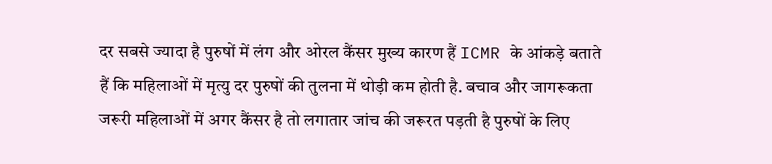दर सबसे ज्यादा है पुरुषों में लंग और ओरल कैंसर मुख्य कारण हैं ICMR के आंकड़े बताते हैं कि महिलाओं में मृत्यु दर पुरुषों की तुलना में थोड़ी कम होती है. बचाव और जागरूकता जरूरी महिलाओं में अगर कैंसर है तो लगातार जांच की जरूरत पड़ती है पुरुषों के लिए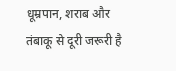धूम्रपान, शराब और तंबाकू से दूरी जरूरी है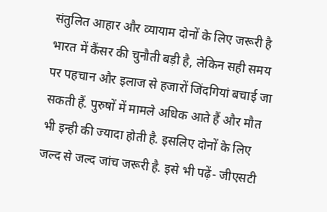संतुलित आहार और व्यायाम दोनों के लिए जरूरी है भारत में कैंसर की चुनौती बड़ी है, लेकिन सही समय पर पहचान और इलाज से हजारों जिंदगियां बचाई जा सकती हैं. पुरुषों में मामले अधिक आते हैं और मौत भी इन्ही की ज्यादा होती है. इसलिए दोनों के लिए जल्द से जल्द जांच जरूरी है. इसे भी पढ़ें- जीएसटी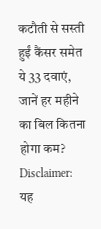कटौती से सस्ती हुईं कैंसर समेत ये 33 दवाएं, जानें हर महीने का बिल कितना होगा कम? Disclaimer: यह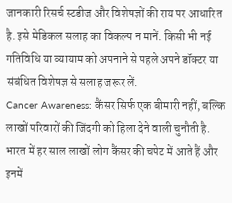जानकारी रिसर्च स्टडीज और विशेषज्ञों की राय पर आधारित है. इसे मेडिकल सलाह का विकल्प न मानें. किसी भी नई गतिविधि या व्यायाम को अपनाने से पहले अपने डॉक्टर या संबंधित विशेषज्ञ से सलाह जरूर लें.
Cancer Awareness: कैंसर सिर्फ एक बीमारी नहीं, बल्कि लाखों परिवारों की जिंदगी को हिला देने वाली चुनौती है. भारत में हर साल लाखों लोग कैंसर की चपेट में आते हैं और इनमें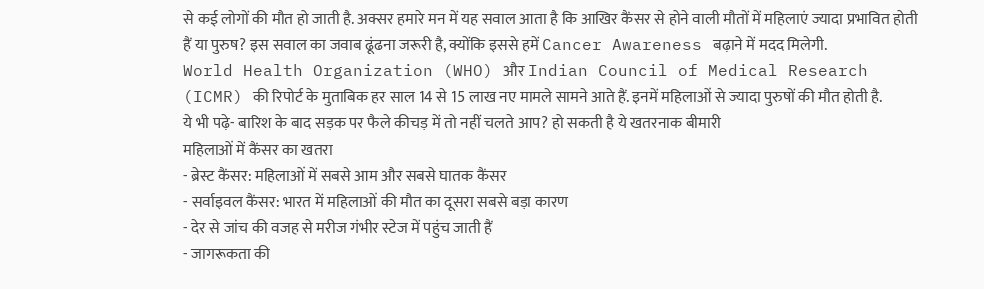से कई लोगों की मौत हो जाती है. अक्सर हमारे मन में यह सवाल आता है कि आखिर कैंसर से होने वाली मौतों में महिलाएं ज्यादा प्रभावित होती हैं या पुरुष? इस सवाल का जवाब ढूंढना जरूरी है, क्योंकि इससे हमें Cancer Awareness बढ़ाने में मदद मिलेगी.
World Health Organization (WHO) और Indian Council of Medical Research (ICMR) की रिपोर्ट के मुताबिक हर साल 14 से 15 लाख नए मामले सामने आते हैं. इनमें महिलाओं से ज्यादा पुरुषों की मौत होती है.
ये भी पढ़े- बारिश के बाद सड़क पर फैले कीचड़ में तो नहीं चलते आप? हो सकती है ये खतरनाक बीमारी
महिलाओं में कैंसर का खतरा
- ब्रेस्ट कैंसर: महिलाओं में सबसे आम और सबसे घातक कैंसर
- सर्वाइवल कैंसर: भारत में महिलाओं की मौत का दूसरा सबसे बड़ा कारण
- देर से जांच की वजह से मरीज गंभीर स्टेज में पहुंच जाती हैं
- जागरूकता की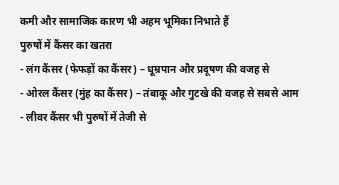कमी और सामाजिक कारण भी अहम भूमिका निभाते हैं
पुरुषों में कैंसर का खतरा
- लंग कैंसर (फेफड़ों का कैंसर) – धूम्रपान और प्रदूषण की वजह से
- ओरल कैंसर (मुंह का कैंसर) – तंबाकू और गुटखे की वजह से सबसे आम
- लीवर कैंसर भी पुरुषों में तेजी से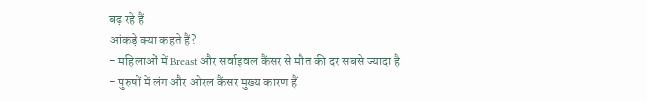बढ़ रहे हैं
आंकड़े क्या कहते हैं?
- महिलाओं में Breast और सर्वाइवल कैंसर से मौत की दर सबसे ज्यादा है
- पुरुषों में लंग और ओरल कैंसर मुख्य कारण हैं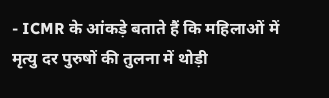- ICMR के आंकड़े बताते हैं कि महिलाओं में मृत्यु दर पुरुषों की तुलना में थोड़ी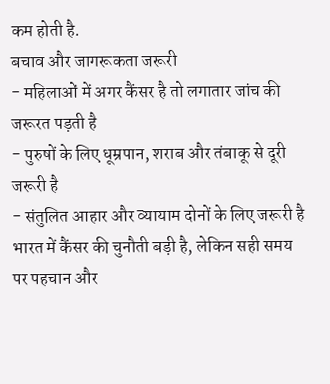कम होती है.
बचाव और जागरूकता जरूरी
- महिलाओं में अगर कैंसर है तो लगातार जांच की जरूरत पड़ती है
- पुरुषों के लिए धूम्रपान, शराब और तंबाकू से दूरी जरूरी है
- संतुलित आहार और व्यायाम दोनों के लिए जरूरी है
भारत में कैंसर की चुनौती बड़ी है, लेकिन सही समय पर पहचान और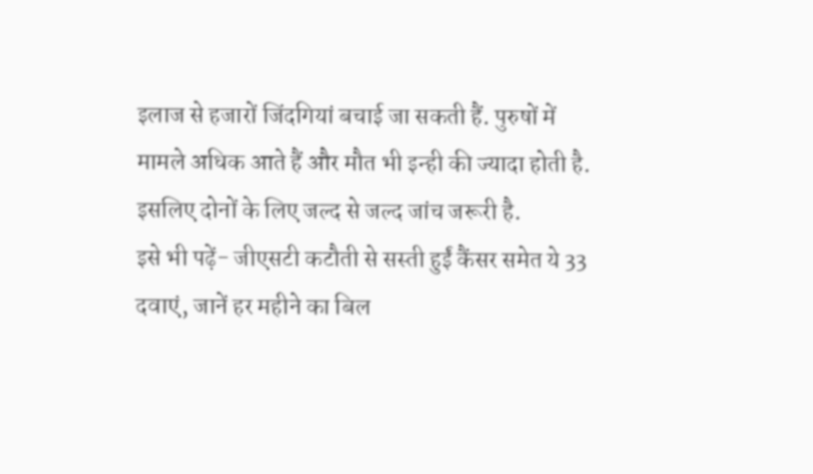इलाज से हजारों जिंदगियां बचाई जा सकती हैं. पुरुषों में मामले अधिक आते हैं और मौत भी इन्ही की ज्यादा होती है. इसलिए दोनों के लिए जल्द से जल्द जांच जरूरी है.
इसे भी पढ़ें- जीएसटी कटौती से सस्ती हुईं कैंसर समेत ये 33 दवाएं, जानें हर महीने का बिल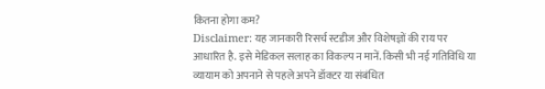कितना होगा कम?
Disclaimer: यह जानकारी रिसर्च स्टडीज और विशेषज्ञों की राय पर आधारित है. इसे मेडिकल सलाह का विकल्प न मानें. किसी भी नई गतिविधि या व्यायाम को अपनाने से पहले अपने डॉक्टर या संबंधित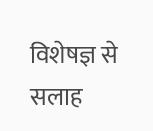विशेषज्ञ से सलाह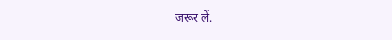जरूर लें.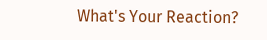What's Your Reaction?